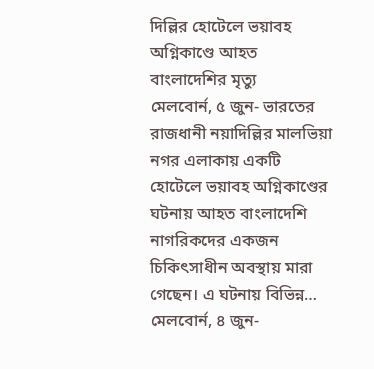দিল্লির হোটেলে ভয়াবহ অগ্নিকাণ্ডে আহত বাংলাদেশির মৃত্যু
মেলবোর্ন, ৫ জুন- ভারতের রাজধানী নয়াদিল্লির মালভিয়া নগর এলাকায় একটি হোটেলে ভয়াবহ অগ্নিকাণ্ডের ঘটনায় আহত বাংলাদেশি নাগরিকদের একজন চিকিৎসাধীন অবস্থায় মারা গেছেন। এ ঘটনায় বিভিন্ন…
মেলবোর্ন, ৪ জুন-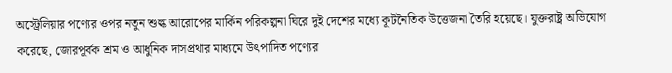অস্ট্রেলিয়ার পণ্যের ওপর নতুন শুল্ক আরোপের মার্কিন পরিকল্পনা ঘিরে দুই দেশের মধ্যে কূটনৈতিক উত্তেজনা তৈরি হয়েছে। যুক্তরাষ্ট্র অভিযোগ করেছে, জোরপূর্বক শ্রম ও আধুনিক দাসপ্রথার মাধ্যমে উৎপাদিত পণ্যের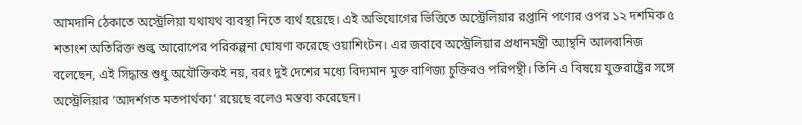আমদানি ঠেকাতে অস্ট্রেলিয়া যথাযথ ব্যবস্থা নিতে ব্যর্থ হয়েছে। এই অভিযোগের ভিত্তিতে অস্ট্রেলিয়ার রপ্তানি পণ্যের ওপর ১২ দশমিক ৫ শতাংশ অতিরিক্ত শুল্ক আরোপের পরিকল্পনা ঘোষণা করেছে ওয়াশিংটন। এর জবাবে অস্ট্রেলিয়ার প্রধানমন্ত্রী অ্যান্থনি আলবানিজ বলেছেন, এই সিদ্ধান্ত শুধু অযৌক্তিকই নয়, বরং দুই দেশের মধ্যে বিদ্যমান মুক্ত বাণিজ্য চুক্তিরও পরিপন্থী। তিনি এ বিষয়ে যুক্তরাষ্ট্রের সঙ্গে অস্ট্রেলিয়ার ‘আদর্শগত মতপার্থক্য’ রয়েছে বলেও মন্তব্য করেছেন।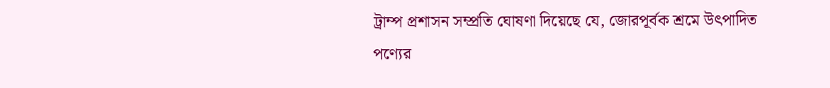ট্রাম্প প্রশাসন সম্প্রতি ঘোষণা দিয়েছে যে, জোরপূর্বক শ্রমে উৎপাদিত পণ্যের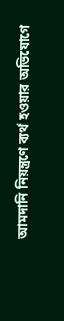আমদানি নিয়ন্ত্রণে ব্যর্থ হওয়ার অভিযোগে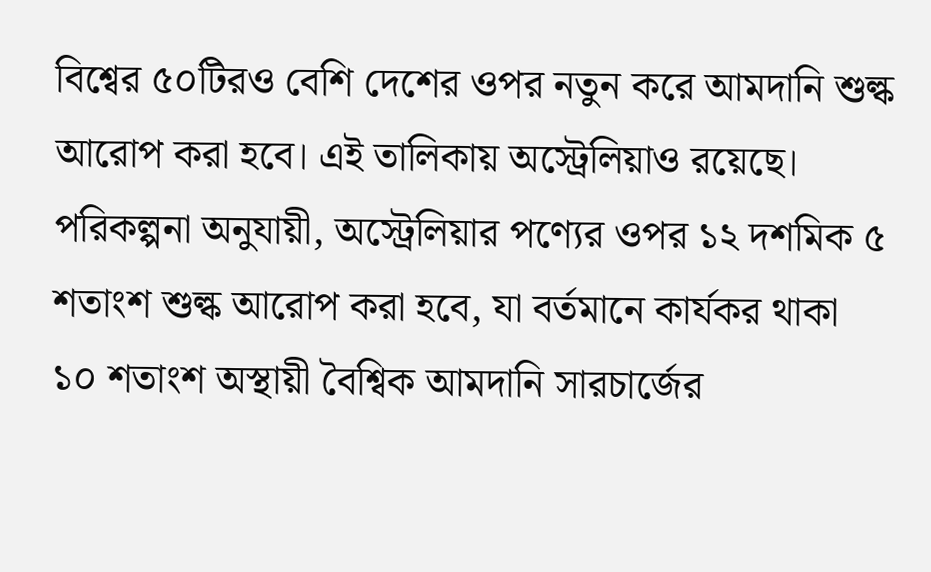বিশ্বের ৫০টিরও বেশি দেশের ওপর নতুন করে আমদানি শুল্ক আরোপ করা হবে। এই তালিকায় অস্ট্রেলিয়াও রয়েছে। পরিকল্পনা অনুযায়ী, অস্ট্রেলিয়ার পণ্যের ওপর ১২ দশমিক ৫ শতাংশ শুল্ক আরোপ করা হবে, যা বর্তমানে কার্যকর থাকা ১০ শতাংশ অস্থায়ী বৈশ্বিক আমদানি সারচার্জের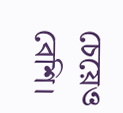চেয়েও বেশি।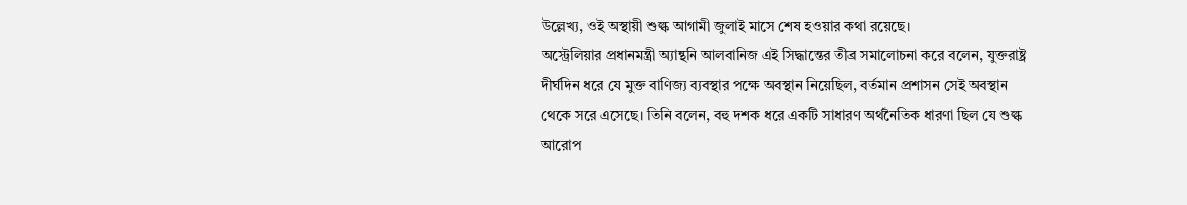উল্লেখ্য, ওই অস্থায়ী শুল্ক আগামী জুলাই মাসে শেষ হওয়ার কথা রয়েছে।
অস্ট্রেলিয়ার প্রধানমন্ত্রী অ্যান্থনি আলবানিজ এই সিদ্ধান্তের তীব্র সমালোচনা করে বলেন, যুক্তরাষ্ট্র দীর্ঘদিন ধরে যে মুক্ত বাণিজ্য ব্যবস্থার পক্ষে অবস্থান নিয়েছিল, বর্তমান প্রশাসন সেই অবস্থান থেকে সরে এসেছে। তিনি বলেন, বহু দশক ধরে একটি সাধারণ অর্থনৈতিক ধারণা ছিল যে শুল্ক আরোপ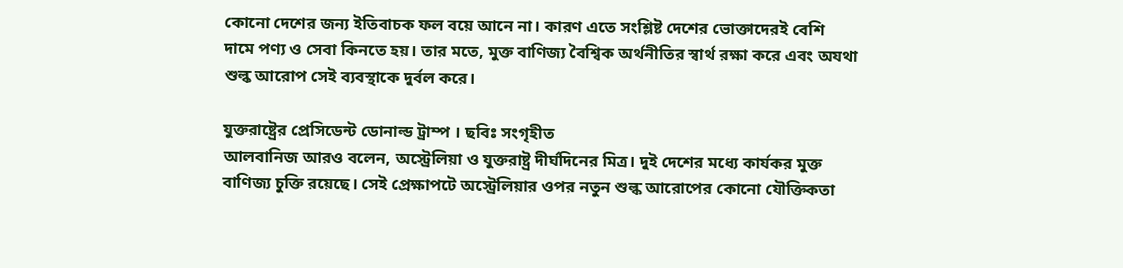কোনো দেশের জন্য ইতিবাচক ফল বয়ে আনে না। কারণ এতে সংশ্লিষ্ট দেশের ভোক্তাদেরই বেশি দামে পণ্য ও সেবা কিনতে হয়। তার মতে, মুক্ত বাণিজ্য বৈশ্বিক অর্থনীতির স্বার্থ রক্ষা করে এবং অযথা শুল্ক আরোপ সেই ব্যবস্থাকে দুর্বল করে।

যুক্তরাষ্ট্রের প্রেসিডেন্ট ডোনাল্ড ট্রাম্প । ছবিঃ সংগৃহীত
আলবানিজ আরও বলেন, অস্ট্রেলিয়া ও যুক্তরাষ্ট্র দীর্ঘদিনের মিত্র। দুই দেশের মধ্যে কার্যকর মুক্ত বাণিজ্য চুক্তি রয়েছে। সেই প্রেক্ষাপটে অস্ট্রেলিয়ার ওপর নতুন শুল্ক আরোপের কোনো যৌক্তিকতা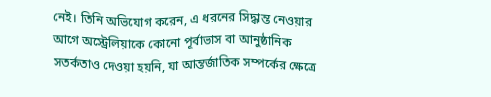নেই। তিনি অভিযোগ করেন, এ ধরনের সিদ্ধান্ত নেওয়ার আগে অস্ট্রেলিয়াকে কোনো পূর্বাভাস বা আনুষ্ঠানিক সতর্কতাও দেওয়া হয়নি, যা আন্তর্জাতিক সম্পর্কের ক্ষেত্রে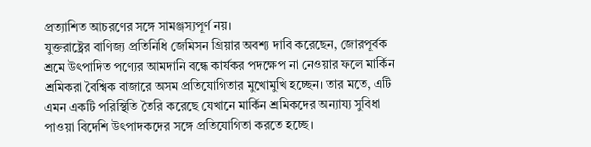প্রত্যাশিত আচরণের সঙ্গে সামঞ্জস্যপূর্ণ নয়।
যুক্তরাষ্ট্রের বাণিজ্য প্রতিনিধি জেমিসন গ্রিয়ার অবশ্য দাবি করেছেন, জোরপূর্বক শ্রমে উৎপাদিত পণ্যের আমদানি বন্ধে কার্যকর পদক্ষেপ না নেওয়ার ফলে মার্কিন শ্রমিকরা বৈশ্বিক বাজারে অসম প্রতিযোগিতার মুখোমুখি হচ্ছেন। তার মতে, এটি এমন একটি পরিস্থিতি তৈরি করেছে যেখানে মার্কিন শ্রমিকদের অন্যায্য সুবিধা পাওয়া বিদেশি উৎপাদকদের সঙ্গে প্রতিযোগিতা করতে হচ্ছে।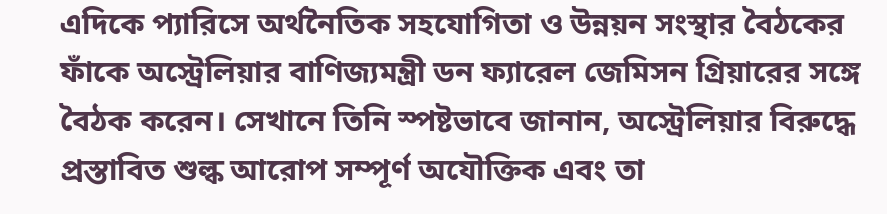এদিকে প্যারিসে অর্থনৈতিক সহযোগিতা ও উন্নয়ন সংস্থার বৈঠকের ফাঁকে অস্ট্রেলিয়ার বাণিজ্যমন্ত্রী ডন ফ্যারেল জেমিসন গ্রিয়ারের সঙ্গে বৈঠক করেন। সেখানে তিনি স্পষ্টভাবে জানান, অস্ট্রেলিয়ার বিরুদ্ধে প্রস্তাবিত শুল্ক আরোপ সম্পূর্ণ অযৌক্তিক এবং তা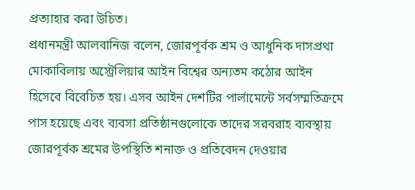প্রত্যাহার করা উচিত।
প্রধানমন্ত্রী আলবানিজ বলেন, জোরপূর্বক শ্রম ও আধুনিক দাসপ্রথা মোকাবিলায় অস্ট্রেলিয়ার আইন বিশ্বের অন্যতম কঠোর আইন হিসেবে বিবেচিত হয়। এসব আইন দেশটির পার্লামেন্টে সর্বসম্মতিক্রমে পাস হয়েছে এবং ব্যবসা প্রতিষ্ঠানগুলোকে তাদের সরবরাহ ব্যবস্থায় জোরপূর্বক শ্রমের উপস্থিতি শনাক্ত ও প্রতিবেদন দেওয়ার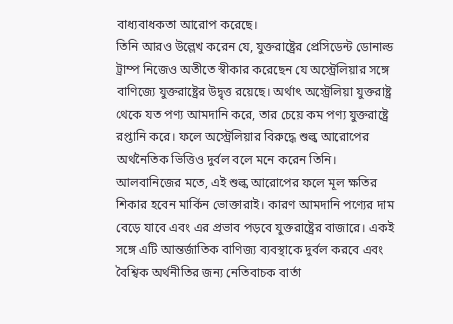বাধ্যবাধকতা আরোপ করেছে।
তিনি আরও উল্লেখ করেন যে, যুক্তরাষ্ট্রের প্রেসিডেন্ট ডোনাল্ড ট্রাম্প নিজেও অতীতে স্বীকার করেছেন যে অস্ট্রেলিয়ার সঙ্গে বাণিজ্যে যুক্তরাষ্ট্রের উদ্বৃত্ত রয়েছে। অর্থাৎ অস্ট্রেলিয়া যুক্তরাষ্ট্র থেকে যত পণ্য আমদানি করে, তার চেয়ে কম পণ্য যুক্তরাষ্ট্রে রপ্তানি করে। ফলে অস্ট্রেলিয়ার বিরুদ্ধে শুল্ক আরোপের অর্থনৈতিক ভিত্তিও দুর্বল বলে মনে করেন তিনি।
আলবানিজের মতে, এই শুল্ক আরোপের ফলে মূল ক্ষতির শিকার হবেন মার্কিন ভোক্তারাই। কারণ আমদানি পণ্যের দাম বেড়ে যাবে এবং এর প্রভাব পড়বে যুক্তরাষ্ট্রের বাজারে। একই সঙ্গে এটি আন্তর্জাতিক বাণিজ্য ব্যবস্থাকে দুর্বল করবে এবং বৈশ্বিক অর্থনীতির জন্য নেতিবাচক বার্তা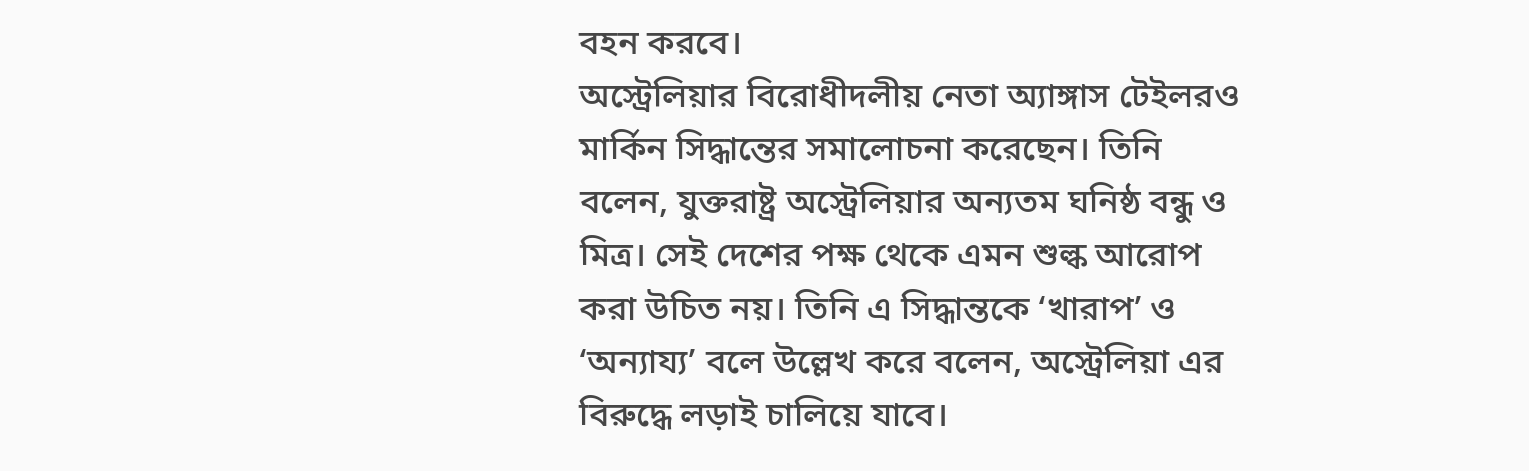বহন করবে।
অস্ট্রেলিয়ার বিরোধীদলীয় নেতা অ্যাঙ্গাস টেইলরও মার্কিন সিদ্ধান্তের সমালোচনা করেছেন। তিনি বলেন, যুক্তরাষ্ট্র অস্ট্রেলিয়ার অন্যতম ঘনিষ্ঠ বন্ধু ও মিত্র। সেই দেশের পক্ষ থেকে এমন শুল্ক আরোপ করা উচিত নয়। তিনি এ সিদ্ধান্তকে ‘খারাপ’ ও ‘অন্যায্য’ বলে উল্লেখ করে বলেন, অস্ট্রেলিয়া এর বিরুদ্ধে লড়াই চালিয়ে যাবে।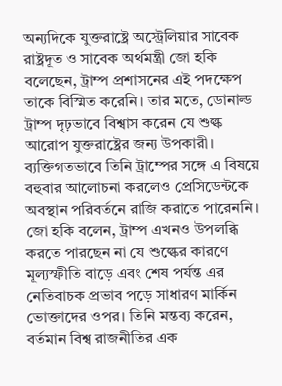অন্যদিকে যুক্তরাষ্ট্রে অস্ট্রেলিয়ার সাবেক রাষ্ট্রদূত ও সাবেক অর্থমন্ত্রী জো হকি বলেছেন, ট্রাম্প প্রশাসনের এই পদক্ষেপ তাকে বিস্মিত করেনি। তার মতে, ডোনাল্ড ট্রাম্প দৃঢ়ভাবে বিশ্বাস করেন যে শুল্ক আরোপ যুক্তরাষ্ট্রের জন্য উপকারী। ব্যক্তিগতভাবে তিনি ট্রাম্পের সঙ্গে এ বিষয়ে বহুবার আলোচনা করলেও প্রেসিডেন্টকে অবস্থান পরিবর্তনে রাজি করাতে পারেননি।
জো হকি বলেন, ট্রাম্প এখনও উপলব্ধি করতে পারছেন না যে শুল্কের কারণে মূল্যস্ফীতি বাড়ে এবং শেষ পর্যন্ত এর নেতিবাচক প্রভাব পড়ে সাধারণ মার্কিন ভোক্তাদের ওপর। তিনি মন্তব্য করেন, বর্তমান বিশ্ব রাজনীতির এক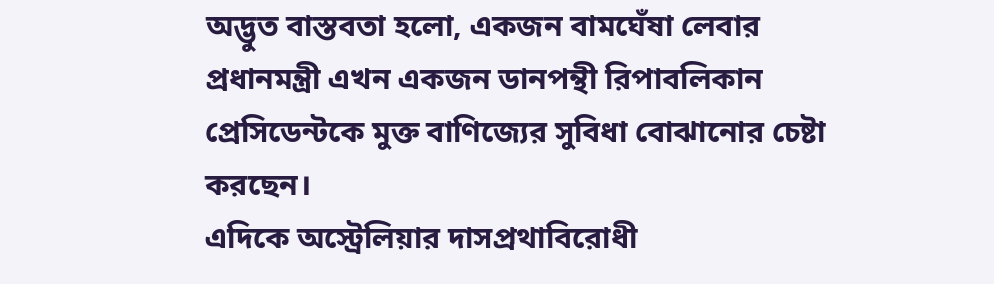অদ্ভুত বাস্তবতা হলো, একজন বামঘেঁষা লেবার প্রধানমন্ত্রী এখন একজন ডানপন্থী রিপাবলিকান প্রেসিডেন্টকে মুক্ত বাণিজ্যের সুবিধা বোঝানোর চেষ্টা করছেন।
এদিকে অস্ট্রেলিয়ার দাসপ্রথাবিরোধী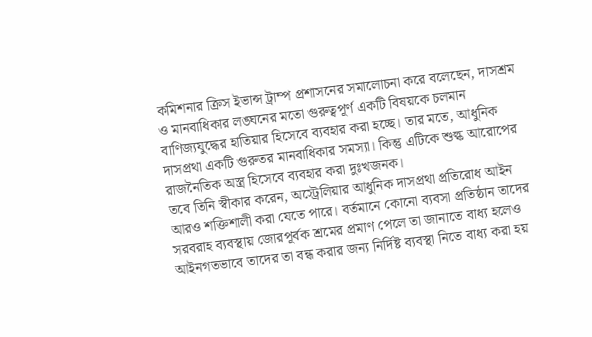কমিশনার ক্রিস ইভান্স ট্রাম্প প্রশাসনের সমালোচনা করে বলেছেন, দাসশ্রম ও মানবাধিকার লঙ্ঘনের মতো গুরুত্বপূর্ণ একটি বিষয়কে চলমান বাণিজ্যযুদ্ধের হাতিয়ার হিসেবে ব্যবহার করা হচ্ছে। তার মতে, আধুনিক দাসপ্রথা একটি গুরুতর মানবাধিকার সমস্যা। কিন্তু এটিকে শুল্ক আরোপের রাজনৈতিক অস্ত্র হিসেবে ব্যবহার করা দুঃখজনক।
তবে তিনি স্বীকার করেন, অস্ট্রেলিয়ার আধুনিক দাসপ্রথা প্রতিরোধ আইন আরও শক্তিশালী করা যেতে পারে। বর্তমানে কোনো ব্যবসা প্রতিষ্ঠান তাদের সরবরাহ ব্যবস্থায় জোরপূর্বক শ্রমের প্রমাণ পেলে তা জানাতে বাধ্য হলেও আইনগতভাবে তাদের তা বন্ধ করার জন্য নির্দিষ্ট ব্যবস্থা নিতে বাধ্য করা হয়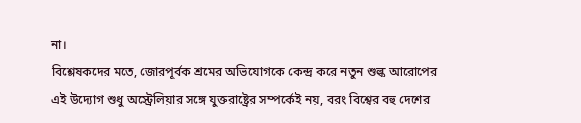না।
বিশ্লেষকদের মতে, জোরপূর্বক শ্রমের অভিযোগকে কেন্দ্র করে নতুন শুল্ক আরোপের এই উদ্যোগ শুধু অস্ট্রেলিয়ার সঙ্গে যুক্তরাষ্ট্রের সম্পর্কেই নয়, বরং বিশ্বের বহু দেশের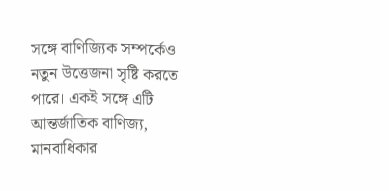সঙ্গে বাণিজ্যিক সম্পর্কেও নতুন উত্তেজনা সৃষ্টি করতে পারে। একই সঙ্গে এটি আন্তর্জাতিক বাণিজ্য, মানবাধিকার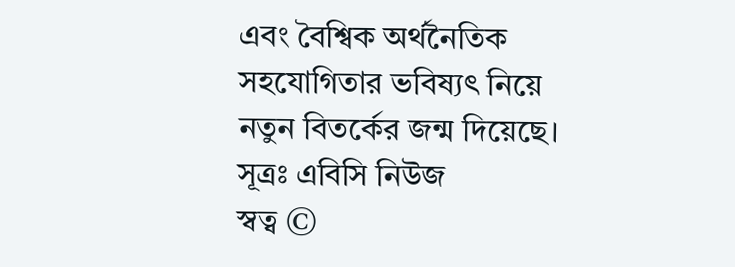এবং বৈশ্বিক অর্থনৈতিক সহযোগিতার ভবিষ্যৎ নিয়ে নতুন বিতর্কের জন্ম দিয়েছে।
সূত্রঃ এবিসি নিউজ
স্বত্ব ©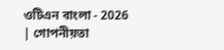ওটিএন বাংলা - 2026 | গোপনীয়তা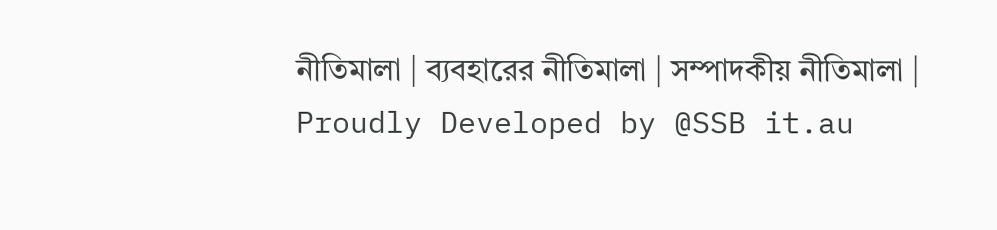নীতিমালা | ব্যবহারের নীতিমালা | সম্পাদকীয় নীতিমালা | Proudly Developed by @SSB it.au